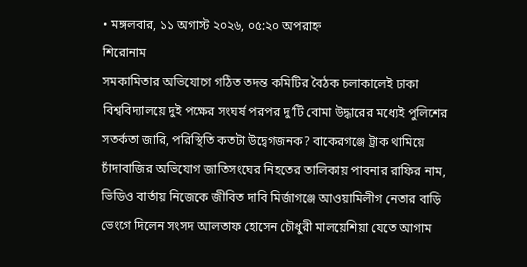• মঙ্গলবার, ১১ অগাস্ট ২০২৬, ০৫:২০ অপরাহ্ন
শিরোনাম
সমকামিতার অভিযোগে গঠিত তদন্ত কমিটির বৈঠক চলাকালেই ঢাকা বিশ্ববিদ্যালয়ে দুই পক্ষের সংঘর্ষ পরপর দু’টি বোমা উদ্ধারের মধ্যেই পুলিশের সতর্কতা জারি, পরিস্থিতি কতটা উদ্বেগজনক? বাকেরগঞ্জে ট্রাক থামিয়ে চাঁদাবাজির অভিযোগ জাতিসংঘের নিহতের তালিকায় পাবনার রাফির নাম, ভিডিও বার্তায় নিজেকে জীবিত দাবি মির্জাগঞ্জে আওয়ামিলীগ নেতার বাড়ি ভেংগে দিলেন সংসদ আলতাফ হোসেন চৌধুরী মালয়েশিয়া যেতে আগাম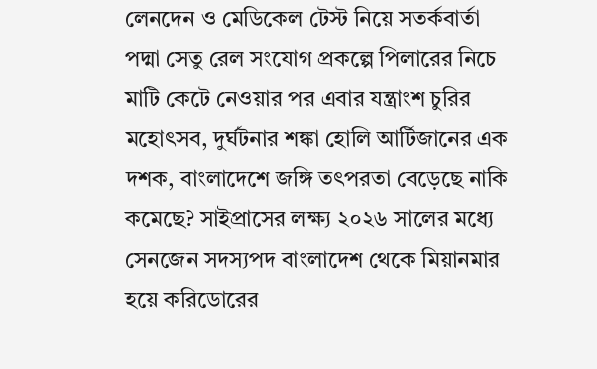লেনদেন ও মেডিকেল টেস্ট নিয়ে সতর্কবার্তা পদ্মা সেতু রেল সংযোগ প্রকল্পে পিলারের নিচে মাটি কেটে নেওয়ার পর এবার যন্ত্রাংশ চুরির মহোৎসব, দুর্ঘটনার শঙ্কা হোলি আর্টিজানের এক দশক, বাংলাদেশে জঙ্গি তৎপরতা বেড়েছে নাকি কমেছে? সাইপ্রাসের লক্ষ্য ২০২৬ সালের মধ্যে সেনজেন সদস্যপদ বাংলাদেশ থেকে মিয়ানমার হয়ে করিডোরের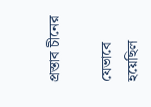প্রস্তাব চীনের

যেভাবে হয়েছিল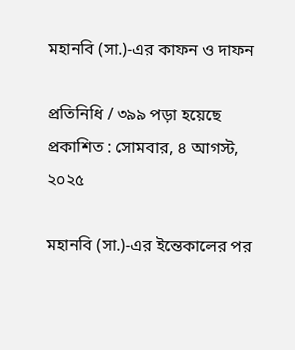মহানবি (সা.)-এর কাফন ও দাফন

প্রতিনিধি / ৩৯৯ পড়া হয়েছে
প্রকাশিত : সোমবার, ৪ আগস্ট, ২০২৫

মহানবি (সা.)-এর ইন্তেকালের পর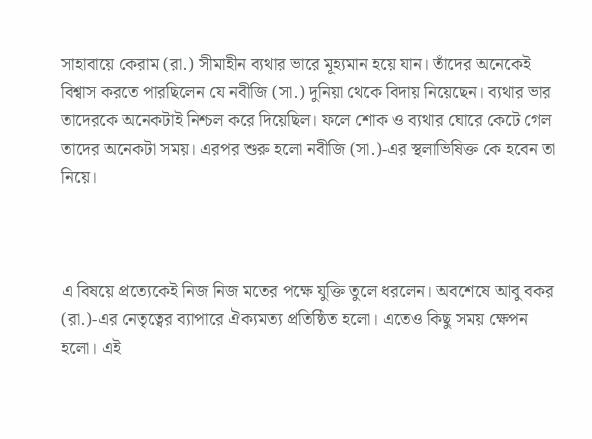সাহাবায়ে কেরাম (রা.) সীমাহীন ব্যথার ভারে মূহ্যমান হয়ে যান। তাঁদের অনেকেই বিশ্বাস করতে পারছিলেন যে নবীজি (সা.) দুনিয়া থেকে বিদায় নিয়েছেন। ব্যথার ভার তাদেরকে অনেকটাই নিশ্চল করে দিয়েছিল। ফলে শোক ও ব্যথার ঘোরে কেটে গেল তাদের অনেকটা সময়। এরপর শুরু হলো নবীজি (সা.)-এর স্থলাভিষিক্ত কে হবেন তা নিয়ে।



এ বিষয়ে প্রত্যেকেই নিজ নিজ মতের পক্ষে যুক্তি তুলে ধরলেন। অবশেষে আবু বকর (রা.)-এর নেতৃত্বের ব্যাপারে ঐক্যমত্য প্রতিষ্ঠিত হলো। এতেও কিছু সময় ক্ষেপন হলো। এই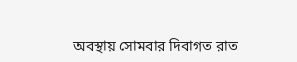অবস্থায় সোমবার দিবাগত রাত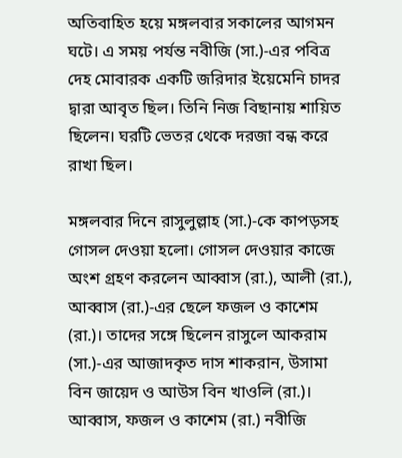অতিবাহিত হয়ে মঙ্গলবার সকালের আগমন ঘটে। এ সময় পর্যন্ত নবীজি (সা.)-এর পবিত্র দেহ মোবারক একটি জরিদার ইয়েমেনি চাদর দ্বারা আবৃত ছিল। তিনি নিজ বিছানায় শায়িত ছিলেন। ঘরটি ভেতর থেকে দরজা বন্ধ করে রাখা ছিল।

মঙ্গলবার দিনে রাসুলুল্লাহ (সা.)-কে কাপড়সহ গোসল দেওয়া হলো। গোসল দেওয়ার কাজে অংশ গ্রহণ করলেন আব্বাস (রা.), আলী (রা.), আব্বাস (রা.)-এর ছেলে ফজল ও কাশেম (রা.)। তাদের সঙ্গে ছিলেন রাসুলে আকরাম (সা.)-এর আজাদকৃত দাস শাকরান, উসামা বিন জায়েদ ও আউস বিন খাওলি (রা.)। আব্বাস, ফজল ও কাশেম (রা.) নবীজি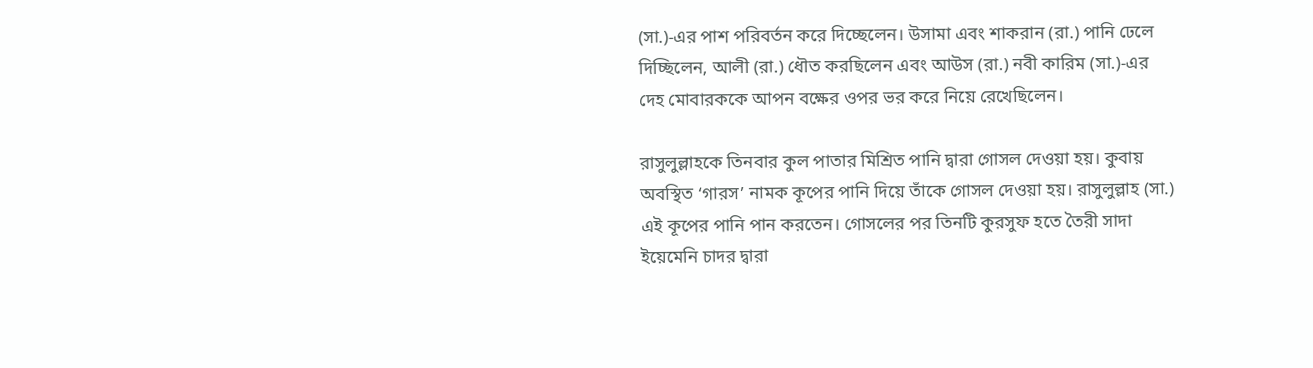(সা.)-এর পাশ পরিবর্তন করে দিচ্ছেলেন। উসামা এবং শাকরান (রা.) পানি ঢেলে দিচ্ছিলেন, আলী (রা.) ধৌত করছিলেন এবং আউস (রা.) নবী কারিম (সা.)-এর দেহ মোবারককে আপন বক্ষের ওপর ভর করে নিয়ে রেখেছিলেন।

রাসুলুল্লাহকে তিনবার কুল পাতার মিশ্রিত পানি দ্বারা গোসল দেওয়া হয়। কুবায় অবস্থিত ‘গারস’ নামক কূপের পানি দিয়ে তাঁকে গোসল দেওয়া হয়। রাসুলুল্লাহ (সা.) এই কূপের পানি পান করতেন। গোসলের পর তিনটি কুরসুফ হতে তৈরী সাদা ইয়েমেনি চাদর দ্বারা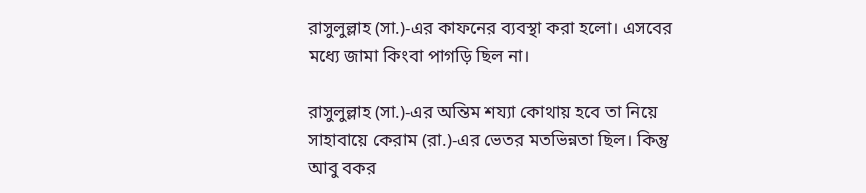রাসুলুল্লাহ (সা.)-এর কাফনের ব্যবস্থা করা হলো। এসবের মধ্যে জামা কিংবা পাগড়ি ছিল না।

রাসুলুল্লাহ (সা.)-এর অন্তিম শয্যা কোথায় হবে তা নিয়ে সাহাবায়ে কেরাম (রা.)-এর ভেতর মতভিন্নতা ছিল। কিন্তু আবু বকর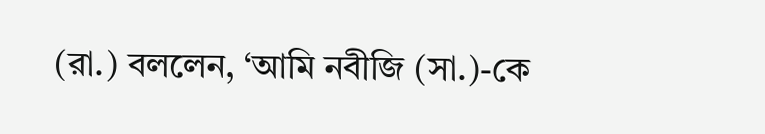(রা.) বললেন, ‘আমি নবীজি (সা.)-কে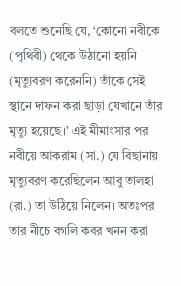বলতে শুনেছি যে, ‘কোনো নবীকে (পৃথিবী) থেকে উঠানো হয়নি (মৃত্যুবরণ করেননি) তাঁকে সেই স্থানে দাফন করা ছাড়া যেখানে তাঁর মৃত্যু হয়েছে।’ এই মীমাংসার পর নবীয়ে আকরাম (সা.) যে বিছানায় মৃত্যুবরণ করেছিলেন আবু তালহা (রা.) তা উঠিয়ে নিলেন। অতঃপর তার নীচে বগলি কবর খনন করা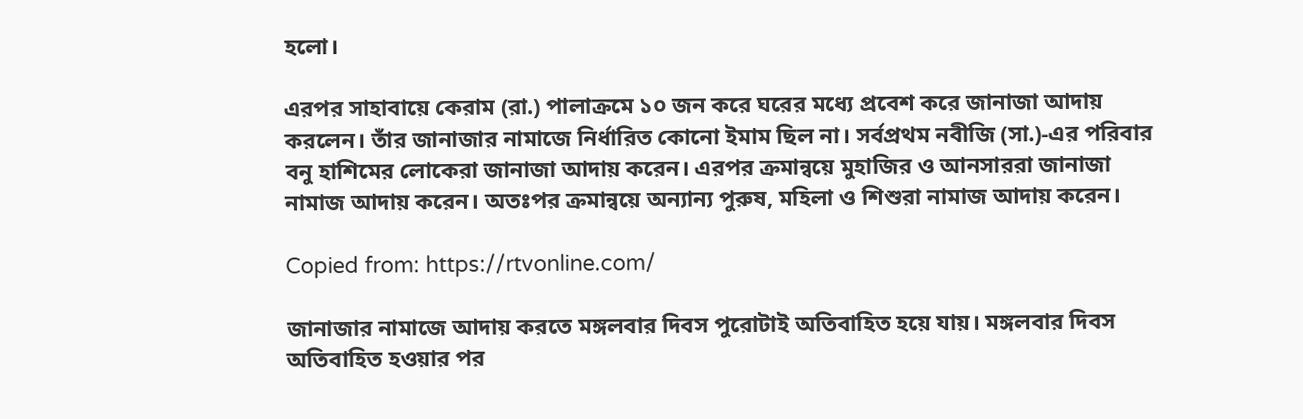হলো।

এরপর সাহাবায়ে কেরাম (রা.) পালাক্রমে ১০ জন করে ঘরের মধ্যে প্রবেশ করে জানাজা আদায় করলেন। তাঁর জানাজার নামাজে নির্ধারিত কোনো ইমাম ছিল না। সর্বপ্রথম নবীজি (সা.)-এর পরিবার বনু হাশিমের লোকেরা জানাজা আদায় করেন। এরপর ক্রমান্বয়ে মুহাজির ও আনসাররা জানাজা নামাজ আদায় করেন। অতঃপর ক্রমান্বয়ে অন্যান্য পুরুষ, মহিলা ও শিশুরা নামাজ আদায় করেন।

Copied from: https://rtvonline.com/

জানাজার নামাজে আদায় করতে মঙ্গলবার দিবস পুরোটাই অতিবাহিত হয়ে যায়। মঙ্গলবার দিবস অতিবাহিত হওয়ার পর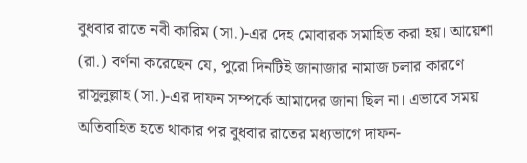বুধবার রাতে নবী কারিম (সা.)-এর দেহ মোবারক সমাহিত করা হয়। আয়েশা (রা.) বর্ণনা করেছেন যে, পুরো দিনটিই জানাজার নামাজ চলার কারণে রাসুলুল্লাহ (সা.)-এর দাফন সম্পর্কে আমাদের জানা ছিল না। এভাবে সময় অতিবাহিত হতে থাকার পর বুধবার রাতের মধ্যভাগে দাফন-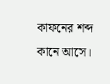কাফনের শব্দ কানে আসে।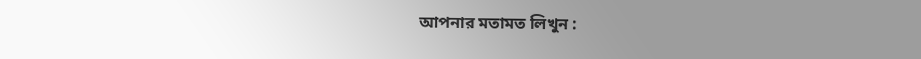আপনার মতামত লিখুন :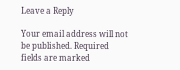Leave a Reply

Your email address will not be published. Required fields are marked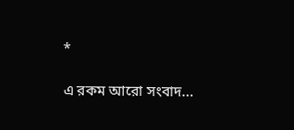*

এ রকম আরো সংবাদ...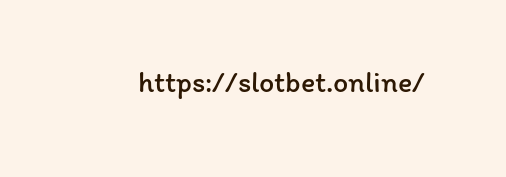https://slotbet.online/